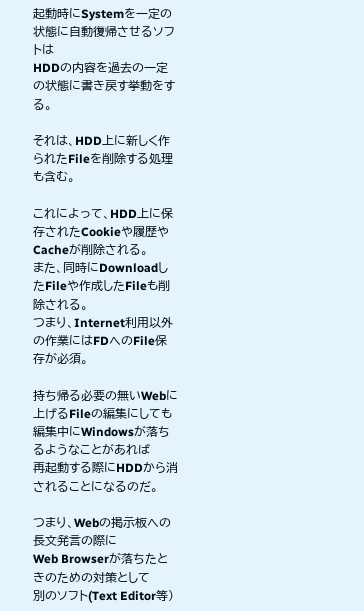起動時にSystemを一定の状態に自動復帰させるソフトは
HDDの内容を過去の一定の状態に書き戻す挙動をする。

それは、HDD上に新しく作られたFileを削除する処理も含む。

これによって、HDD上に保存されたCookieや履歴やCacheが削除される。
また、同時にDownloadしたFileや作成したFileも削除される。
つまり、Internet利用以外の作業にはFDへのFile保存が必須。

持ち帰る必要の無いWebに上げるFileの編集にしても
編集中にWindowsが落ちるようなことがあれば
再起動する際にHDDから消されることになるのだ。

つまり、Webの掲示板への長文発言の際に
Web Browserが落ちたときのための対策として
別のソフト(Text Editor等)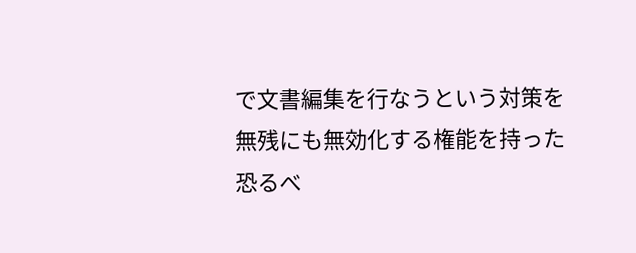で文書編集を行なうという対策を
無残にも無効化する権能を持った恐るべ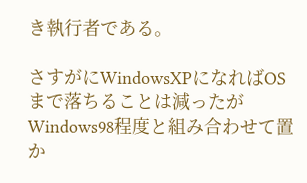き執行者である。

さすがにWindowsXPになればOSまで落ちることは減ったが
Windows98程度と組み合わせて置か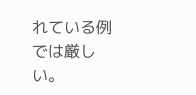れている例では厳しい。